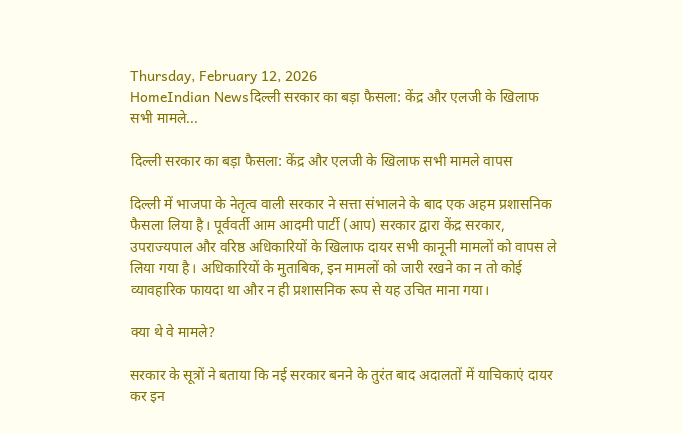Thursday, February 12, 2026
HomeIndian Newsदिल्ली सरकार का बड़ा फैसला: केंद्र और एलजी के खिलाफ सभी मामले...

दिल्ली सरकार का बड़ा फैसला: केंद्र और एलजी के खिलाफ सभी मामले वापस

दिल्ली में भाजपा के नेतृत्व वाली सरकार ने सत्ता संभालने के बाद एक अहम प्रशासनिक फैसला लिया है। पूर्ववर्ती आम आदमी पार्टी (आप) सरकार द्वारा केंद्र सरकार, उपराज्यपाल और वरिष्ठ अधिकारियों के खिलाफ दायर सभी कानूनी मामलों को वापस ले लिया गया है। अधिकारियों के मुताबिक, इन मामलों को जारी रखने का न तो कोई व्यावहारिक फायदा था और न ही प्रशासनिक रूप से यह उचित माना गया।

क्या थे वे मामले?

सरकार के सूत्रों ने बताया कि नई सरकार बनने के तुरंत बाद अदालतों में याचिकाएं दायर कर इन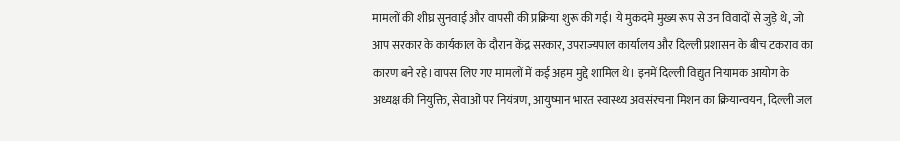मामलों की शीघ्र सुनवाई और वापसी की प्रक्रिया शुरू की गई। ये मुकदमे मुख्य रूप से उन विवादों से जुड़े थे, जो आप सरकार के कार्यकाल के दौरान केंद्र सरकार, उपराज्यपाल कार्यालय और दिल्ली प्रशासन के बीच टकराव का कारण बने रहे।वापस लिए गए मामलों में कई अहम मुद्दे शामिल थे। इनमें दिल्ली विद्युत नियामक आयोग के अध्यक्ष की नियुक्ति, सेवाओं पर नियंत्रण, आयुष्मान भारत स्वास्थ्य अवसंरचना मिशन का क्रियान्वयन, दिल्ली जल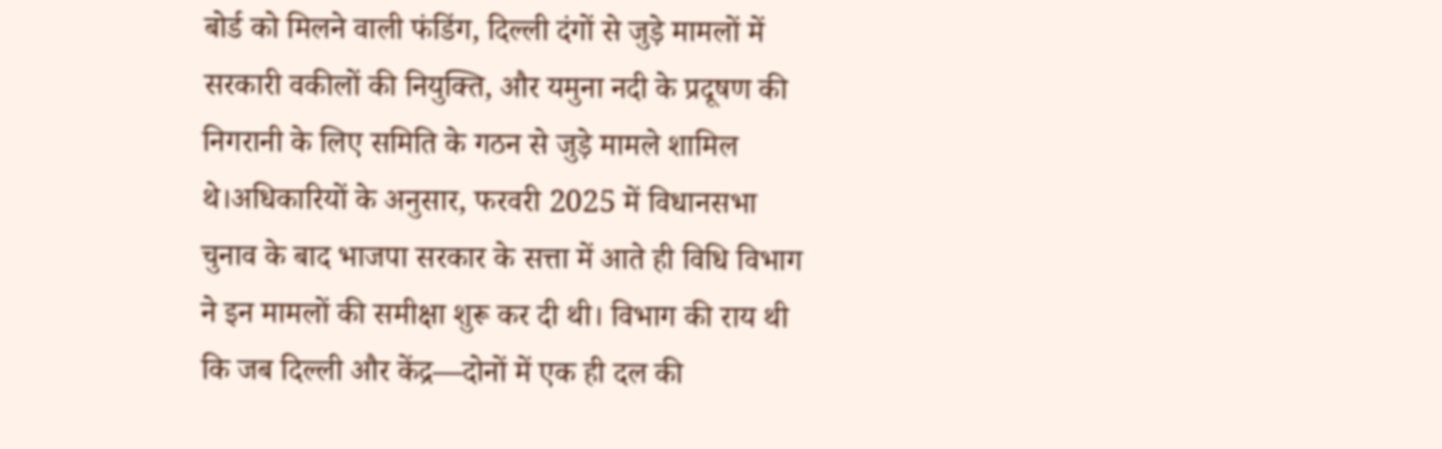बोर्ड को मिलने वाली फंडिंग, दिल्ली दंगों से जुड़े मामलों में सरकारी वकीलों की नियुक्ति, और यमुना नदी के प्रदूषण की निगरानी के लिए समिति के गठन से जुड़े मामले शामिल थे।अधिकारियों के अनुसार, फरवरी 2025 में विधानसभा चुनाव के बाद भाजपा सरकार के सत्ता में आते ही विधि विभाग ने इन मामलों की समीक्षा शुरू कर दी थी। विभाग की राय थी कि जब दिल्ली और केंद्र—दोनों में एक ही दल की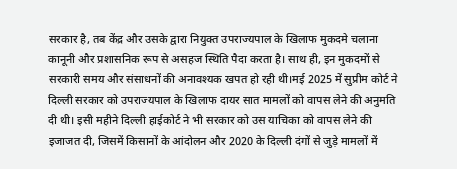सरकार है, तब केंद्र और उसके द्वारा नियुक्त उपराज्यपाल के खिलाफ मुकदमे चलाना कानूनी और प्रशासनिक रूप से असहज स्थिति पैदा करता है। साथ ही, इन मुकदमों से सरकारी समय और संसाधनों की अनावश्यक खपत हो रही थी।मई 2025 में सुप्रीम कोर्ट ने दिल्ली सरकार को उपराज्यपाल के खिलाफ दायर सात मामलों को वापस लेने की अनुमति दी थी। इसी महीने दिल्ली हाईकोर्ट ने भी सरकार को उस याचिका को वापस लेने की इजाजत दी, जिसमें किसानों के आंदोलन और 2020 के दिल्ली दंगों से जुड़े मामलों में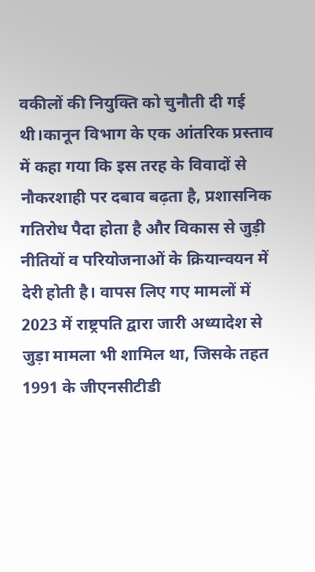वकीलों की नियुक्ति को चुनौती दी गई थी।कानून विभाग के एक आंतरिक प्रस्ताव में कहा गया कि इस तरह के विवादों से नौकरशाही पर दबाव बढ़ता है, प्रशासनिक गतिरोध पैदा होता है और विकास से जुड़ी नीतियों व परियोजनाओं के क्रियान्वयन में देरी होती है। वापस लिए गए मामलों में 2023 में राष्ट्रपति द्वारा जारी अध्यादेश से जुड़ा मामला भी शामिल था, जिसके तहत 1991 के जीएनसीटीडी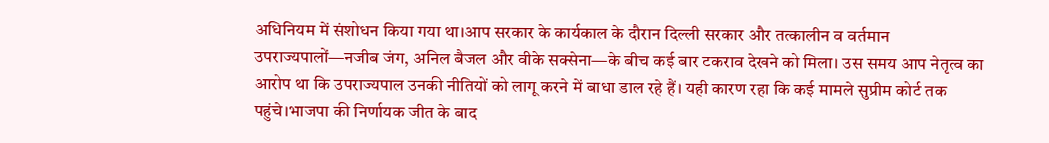अधिनियम में संशोधन किया गया था।आप सरकार के कार्यकाल के दौरान दिल्ली सरकार और तत्कालीन व वर्तमान उपराज्यपालों—नजीब जंग, अनिल बैजल और वीके सक्सेना—के बीच कई बार टकराव देखने को मिला। उस समय आप नेतृत्व का आरोप था कि उपराज्यपाल उनकी नीतियों को लागू करने में बाधा डाल रहे हैं। यही कारण रहा कि कई मामले सुप्रीम कोर्ट तक पहुंचे।भाजपा की निर्णायक जीत के बाद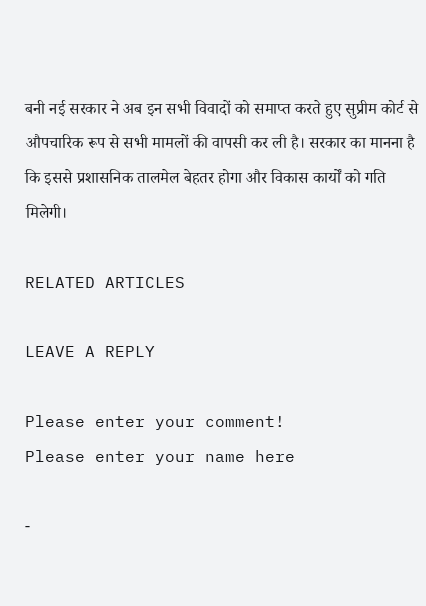बनी नई सरकार ने अब इन सभी विवादों को समाप्त करते हुए सुप्रीम कोर्ट से औपचारिक रूप से सभी मामलों की वापसी कर ली है। सरकार का मानना है कि इससे प्रशासनिक तालमेल बेहतर होगा और विकास कार्यों को गति मिलेगी।

RELATED ARTICLES

LEAVE A REPLY

Please enter your comment!
Please enter your name here

-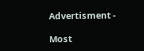Advertisment -

Most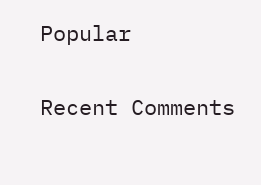Popular

Recent Comments